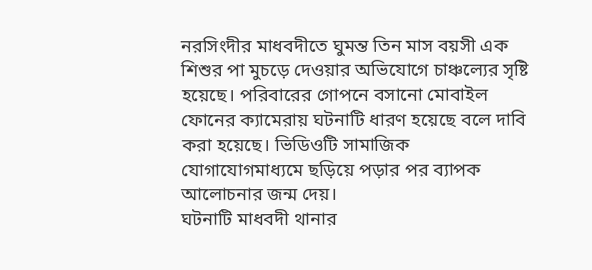নরসিংদীর মাধবদীতে ঘুমন্ত তিন মাস বয়সী এক শিশুর পা মুচড়ে দেওয়ার অভিযোগে চাঞ্চল্যের সৃষ্টি হয়েছে। পরিবারের গোপনে বসানো মোবাইল ফোনের ক্যামেরায় ঘটনাটি ধারণ হয়েছে বলে দাবি করা হয়েছে। ভিডিওটি সামাজিক যোগাযোগমাধ্যমে ছড়িয়ে পড়ার পর ব্যাপক আলোচনার জন্ম দেয়।
ঘটনাটি মাধবদী থানার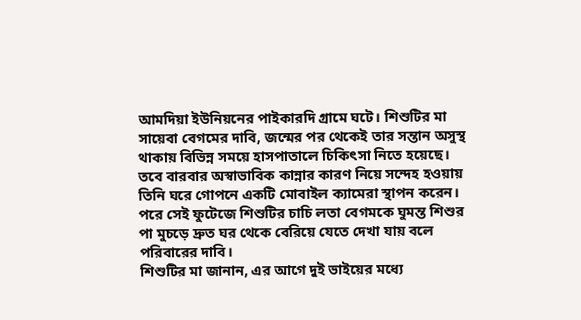আমদিয়া ইউনিয়নের পাইকারদি গ্রামে ঘটে। শিশুটির মা সায়েবা বেগমের দাবি, জন্মের পর থেকেই তার সন্তান অসুস্থ থাকায় বিভিন্ন সময়ে হাসপাতালে চিকিৎসা নিতে হয়েছে। তবে বারবার অস্বাভাবিক কান্নার কারণ নিয়ে সন্দেহ হওয়ায় তিনি ঘরে গোপনে একটি মোবাইল ক্যামেরা স্থাপন করেন। পরে সেই ফুটেজে শিশুটির চাচি লতা বেগমকে ঘুমন্ত শিশুর পা মুচড়ে দ্রুত ঘর থেকে বেরিয়ে যেতে দেখা যায় বলে পরিবারের দাবি।
শিশুটির মা জানান, এর আগে দুই ভাইয়ের মধ্যে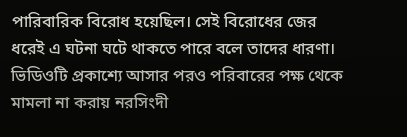পারিবারিক বিরোধ হয়েছিল। সেই বিরোধের জের ধরেই এ ঘটনা ঘটে থাকতে পারে বলে তাদের ধারণা।
ভিডিওটি প্রকাশ্যে আসার পরও পরিবারের পক্ষ থেকে মামলা না করায় নরসিংদী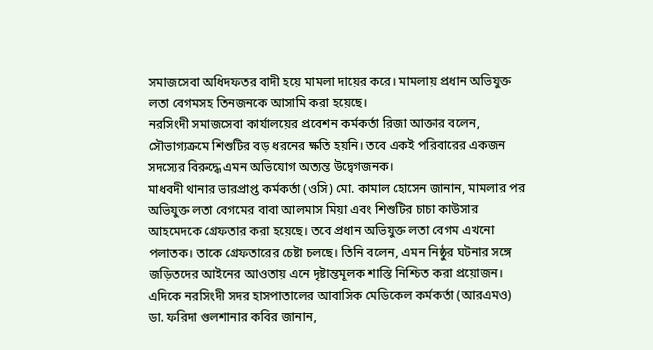সমাজসেবা অধিদফতর বাদী হয়ে মামলা দায়ের করে। মামলায় প্রধান অভিযুক্ত লতা বেগমসহ তিনজনকে আসামি করা হয়েছে।
নরসিংদী সমাজসেবা কার্যালয়ের প্রবেশন কর্মকর্তা রিজা আক্তার বলেন, সৌভাগ্যক্রমে শিশুটির বড় ধরনের ক্ষতি হয়নি। তবে একই পরিবারের একজন সদস্যের বিরুদ্ধে এমন অভিযোগ অত্যন্ত উদ্বেগজনক।
মাধবদী থানার ভারপ্রাপ্ত কর্মকর্তা (ওসি) মো. কামাল হোসেন জানান, মামলার পর অভিযুক্ত লতা বেগমের বাবা আলমাস মিয়া এবং শিশুটির চাচা কাউসার আহমেদকে গ্রেফতার করা হয়েছে। তবে প্রধান অভিযুক্ত লতা বেগম এখনো পলাতক। তাকে গ্রেফতারের চেষ্টা চলছে। তিনি বলেন, এমন নিষ্ঠুর ঘটনার সঙ্গে জড়িতদের আইনের আওতায় এনে দৃষ্টান্তমূলক শাস্তি নিশ্চিত করা প্রয়োজন।
এদিকে নরসিংদী সদর হাসপাতালের আবাসিক মেডিকেল কর্মকর্তা (আরএমও) ডা. ফরিদা গুলশানার কবির জানান,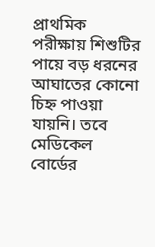প্রাথমিক পরীক্ষায় শিশুটির পায়ে বড় ধরনের আঘাতের কোনো চিহ্ন পাওয়া যায়নি। তবে মেডিকেল বোর্ডের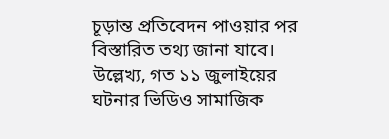চূড়ান্ত প্রতিবেদন পাওয়ার পর বিস্তারিত তথ্য জানা যাবে।
উল্লেখ্য, গত ১১ জুলাইয়ের ঘটনার ভিডিও সামাজিক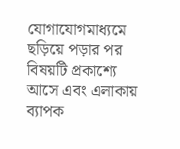যোগাযোগমাধ্যমে ছড়িয়ে পড়ার পর বিষয়টি প্রকাশ্যে আসে এবং এলাকায় ব্যাপক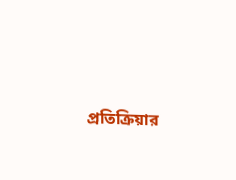প্রতিক্রিয়ার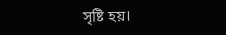সৃষ্টি হয়।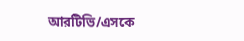আরটিভি/এসকে